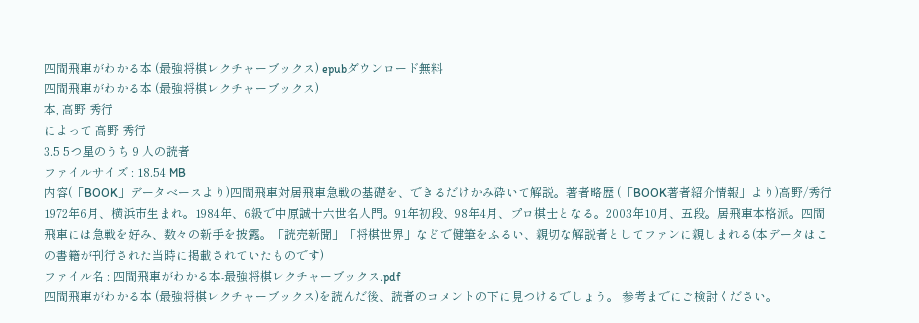四間飛車がわかる本 (最強将棋レクチャーブックス) epubダウンロード無料
四間飛車がわかる本 (最強将棋レクチャーブックス)
本, 高野 秀行
によって 高野 秀行
3.5 5つ星のうち 9 人の読者
ファイルサイズ : 18.54 MB
内容(「BOOK」データベースより)四間飛車対居飛車急戦の基礎を、できるだけかみ砕いて解説。著者略歴 (「BOOK著者紹介情報」より)高野/秀行 1972年6月、横浜市生まれ。1984年、6級で中原誠十六世名人門。91年初段、98年4月、プロ棋士となる。2003年10月、五段。居飛車本格派。四間飛車には急戦を好み、数々の新手を披露。「読売新聞」「将棋世界」などで健筆をふるい、親切な解説者としてファンに親しまれる(本データはこの書籍が刊行された当時に掲載されていたものです)
ファイル名 : 四間飛車がわかる本-最強将棋レクチャーブックス.pdf
四間飛車がわかる本 (最強将棋レクチャーブックス)を読んだ後、読者のコメントの下に見つけるでしょう。 参考までにご検討ください。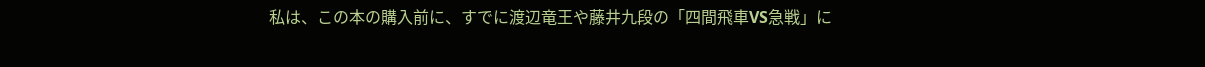私は、この本の購入前に、すでに渡辺竜王や藤井九段の「四間飛車VS急戦」に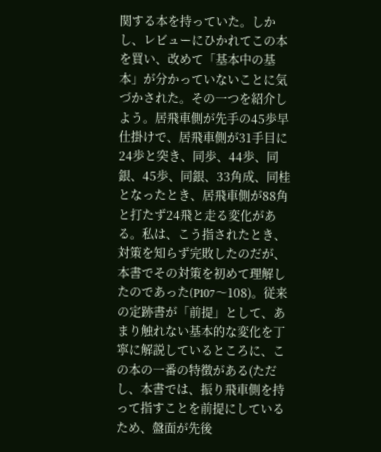関する本を持っていた。しかし、レビューにひかれてこの本を買い、改めて「基本中の基本」が分かっていないことに気づかされた。その一つを紹介しよう。居飛車側が先手の45歩早仕掛けで、居飛車側が31手目に24歩と突き、同歩、44歩、同銀、45歩、同銀、33角成、同桂となったとき、居飛車側が88角と打たず24飛と走る変化がある。私は、こう指されたとき、対策を知らず完敗したのだが、本書でその対策を初めて理解したのであった(P107〜108)。従来の定跡書が「前提」として、あまり触れない基本的な変化を丁寧に解説しているところに、この本の一番の特徴がある(ただし、本書では、振り飛車側を持って指すことを前提にしているため、盤面が先後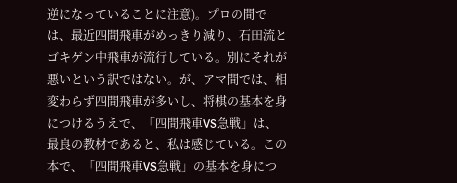逆になっていることに注意)。プロの間では、最近四間飛車がめっきり減り、石田流とゴキゲン中飛車が流行している。別にそれが悪いという訳ではない。が、アマ間では、相変わらず四間飛車が多いし、将棋の基本を身につけるうえで、「四間飛車VS急戦」は、最良の教材であると、私は感じている。この本で、「四間飛車VS急戦」の基本を身につ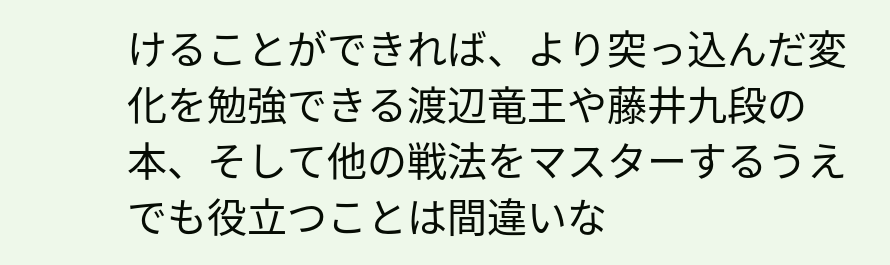けることができれば、より突っ込んだ変化を勉強できる渡辺竜王や藤井九段の本、そして他の戦法をマスターするうえでも役立つことは間違いな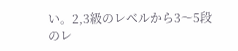い。2,3級のレベルから3〜5段のレ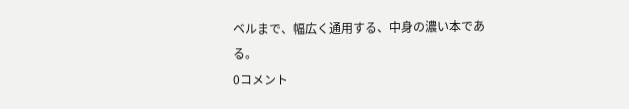ベルまで、幅広く通用する、中身の濃い本である。
0コメント